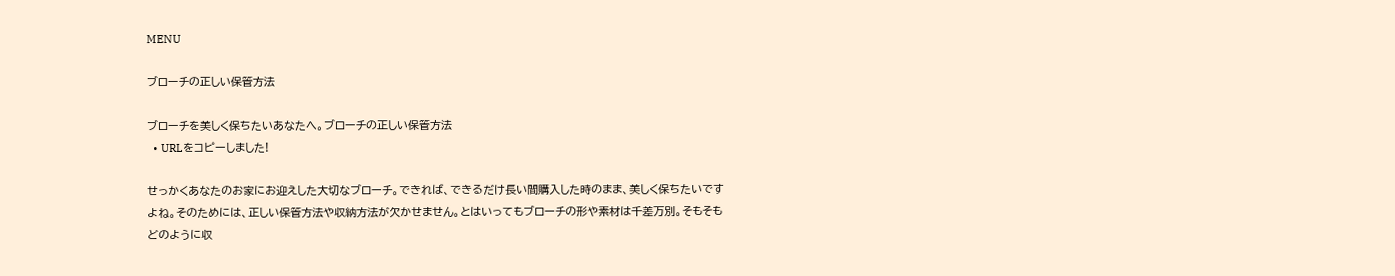MENU

ブローチの正しい保管方法

ブローチを美しく保ちたいあなたへ。ブローチの正しい保管方法
  • URLをコピーしました!

せっかくあなたのお家にお迎えした大切なブローチ。できれば、できるだけ長い間購入した時のまま、美しく保ちたいですよね。そのためには、正しい保管方法や収納方法が欠かせません。とはいってもブローチの形や素材は千差万別。そもそもどのように収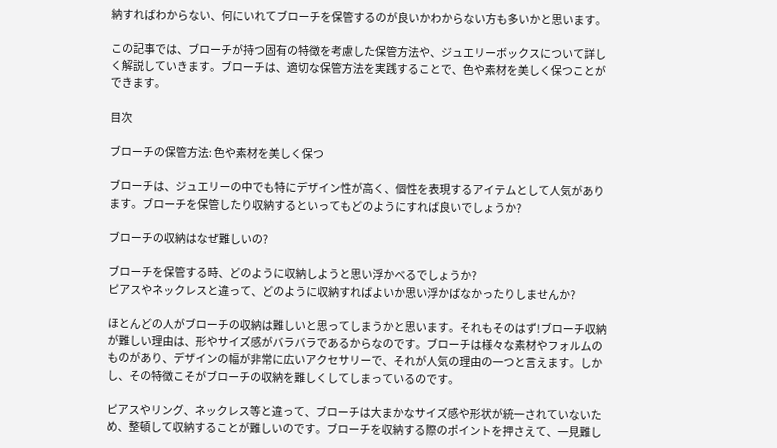納すればわからない、何にいれてブローチを保管するのが良いかわからない方も多いかと思います。

この記事では、ブローチが持つ固有の特徴を考慮した保管方法や、ジュエリーボックスについて詳しく解説していきます。ブローチは、適切な保管方法を実践することで、色や素材を美しく保つことができます。

目次

ブローチの保管方法: 色や素材を美しく保つ

ブローチは、ジュエリーの中でも特にデザイン性が高く、個性を表現するアイテムとして人気があります。ブローチを保管したり収納するといってもどのようにすれば良いでしょうか?

ブローチの収納はなぜ難しいの?

ブローチを保管する時、どのように収納しようと思い浮かべるでしょうか?
ピアスやネックレスと違って、どのように収納すればよいか思い浮かばなかったりしませんか?

ほとんどの人がブローチの収納は難しいと思ってしまうかと思います。それもそのはず!ブローチ収納が難しい理由は、形やサイズ感がバラバラであるからなのです。ブローチは様々な素材やフォルムのものがあり、デザインの幅が非常に広いアクセサリーで、それが人気の理由の一つと言えます。しかし、その特徴こそがブローチの収納を難しくしてしまっているのです。

ピアスやリング、ネックレス等と違って、ブローチは大まかなサイズ感や形状が統一されていないため、整頓して収納することが難しいのです。ブローチを収納する際のポイントを押さえて、一見難し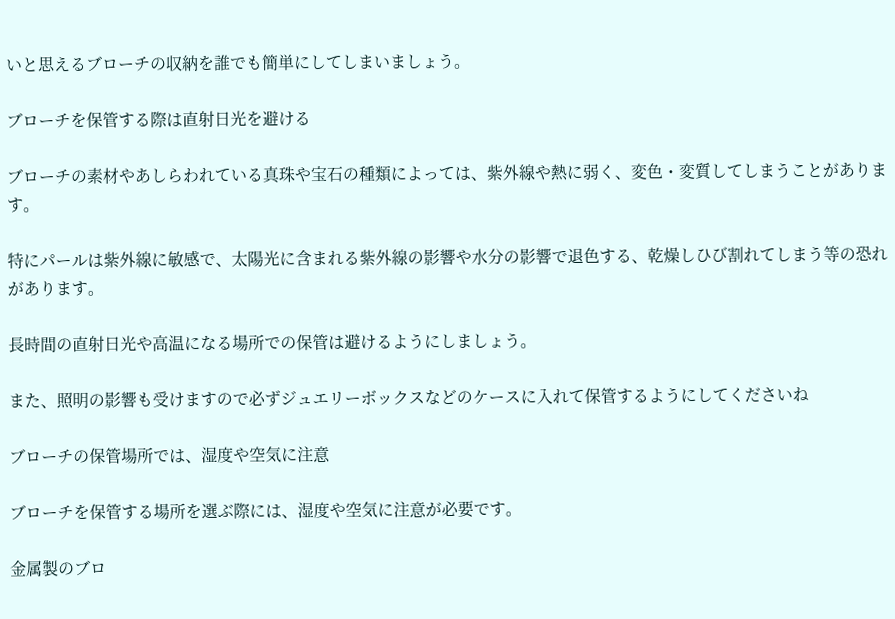いと思えるブローチの収納を誰でも簡単にしてしまいましょう。

ブローチを保管する際は直射日光を避ける

ブローチの素材やあしらわれている真珠や宝石の種類によっては、紫外線や熱に弱く、変色・変質してしまうことがあります。

特にパールは紫外線に敏感で、太陽光に含まれる紫外線の影響や水分の影響で退色する、乾燥しひび割れてしまう等の恐れがあります。

長時間の直射日光や高温になる場所での保管は避けるようにしましょう。

また、照明の影響も受けますので必ずジュエリーボックスなどのケースに入れて保管するようにしてくださいね

ブローチの保管場所では、湿度や空気に注意

ブローチを保管する場所を選ぶ際には、湿度や空気に注意が必要です。

金属製のブロ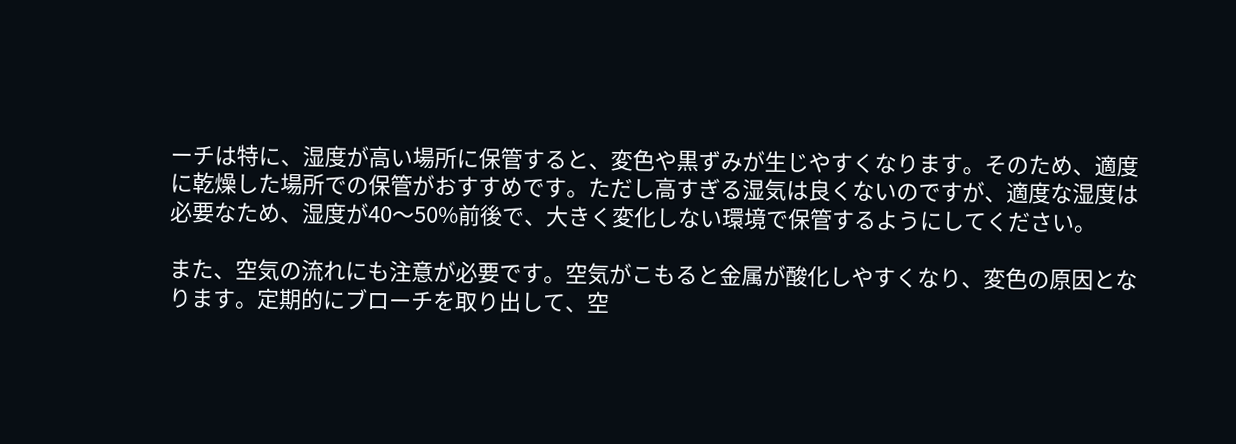ーチは特に、湿度が高い場所に保管すると、変色や黒ずみが生じやすくなります。そのため、適度に乾燥した場所での保管がおすすめです。ただし高すぎる湿気は良くないのですが、適度な湿度は必要なため、湿度が40〜50%前後で、大きく変化しない環境で保管するようにしてください。

また、空気の流れにも注意が必要です。空気がこもると金属が酸化しやすくなり、変色の原因となります。定期的にブローチを取り出して、空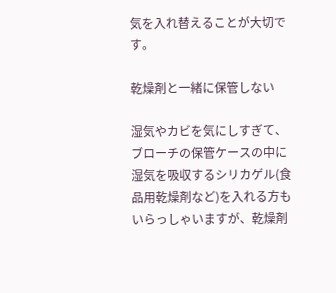気を入れ替えることが大切です。

乾燥剤と一緒に保管しない

湿気やカビを気にしすぎて、ブローチの保管ケースの中に湿気を吸収するシリカゲル(食品用乾燥剤など)を入れる方もいらっしゃいますが、乾燥剤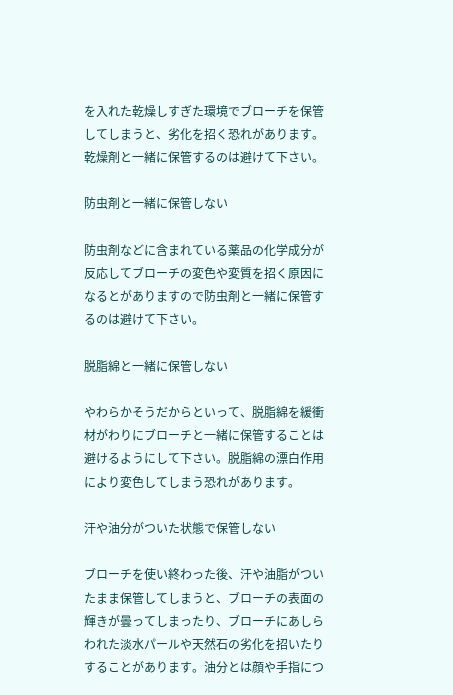を入れた乾燥しすぎた環境でブローチを保管してしまうと、劣化を招く恐れがあります。乾燥剤と一緒に保管するのは避けて下さい。

防虫剤と一緒に保管しない

防虫剤などに含まれている薬品の化学成分が反応してブローチの変色や変質を招く原因になるとがありますので防虫剤と一緒に保管するのは避けて下さい。

脱脂綿と一緒に保管しない

やわらかそうだからといって、脱脂綿を緩衝材がわりにブローチと一緒に保管することは避けるようにして下さい。脱脂綿の漂白作用により変色してしまう恐れがあります。

汗や油分がついた状態で保管しない

ブローチを使い終わった後、汗や油脂がついたまま保管してしまうと、ブローチの表面の輝きが曇ってしまったり、ブローチにあしらわれた淡水パールや天然石の劣化を招いたりすることがあります。油分とは顔や手指につ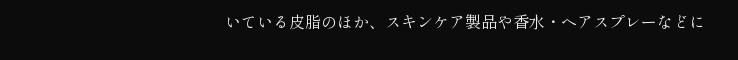いている皮脂のほか、スキンケア製品や香水・ヘアスプレーなどに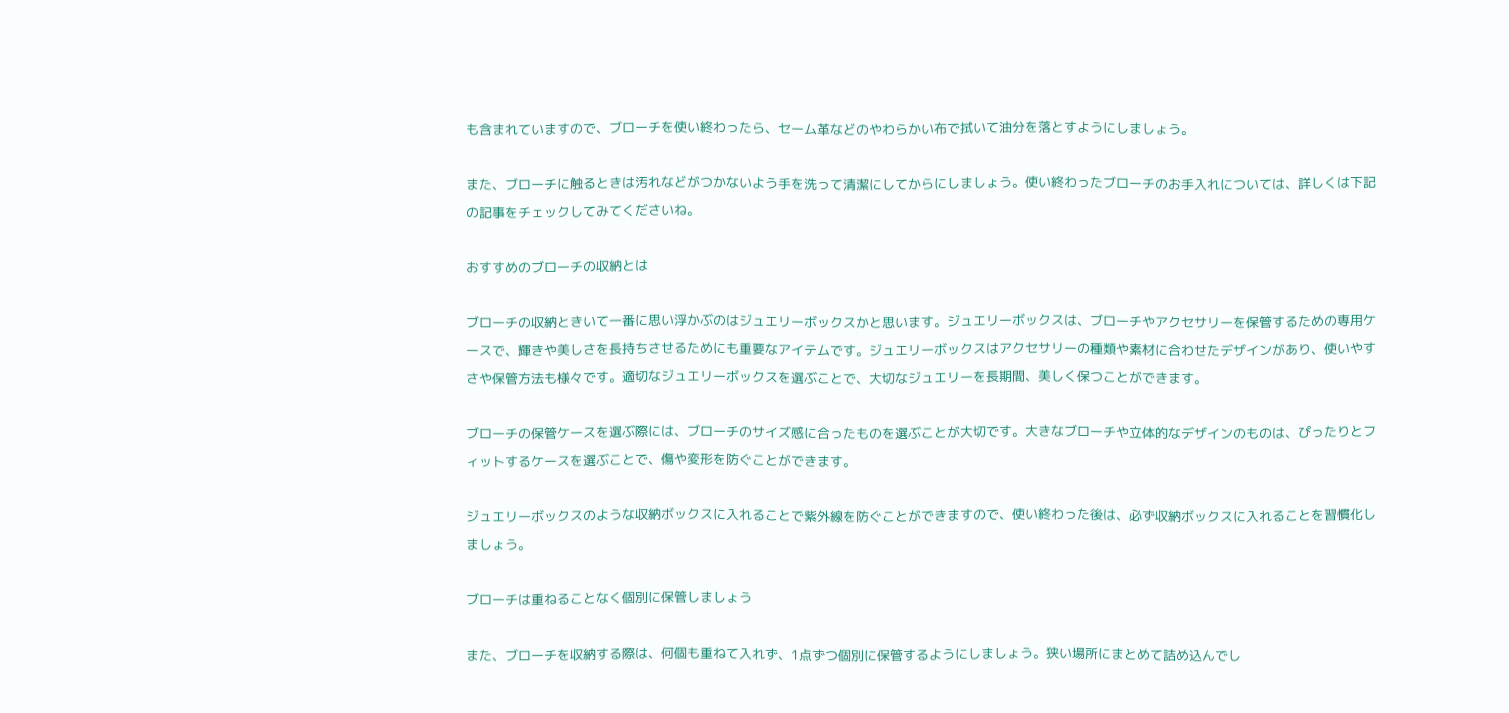も含まれていますので、ブローチを使い終わったら、セーム革などのやわらかい布で拭いて油分を落とすようにしましょう。

また、ブローチに触るときは汚れなどがつかないよう手を洗って清潔にしてからにしましょう。使い終わったブローチのお手入れについては、詳しくは下記の記事をチェックしてみてくださいね。

おすすめのブローチの収納とは

ブローチの収納ときいて一番に思い浮かぶのはジュエリーボックスかと思います。ジュエリーボックスは、ブローチやアクセサリーを保管するための専用ケースで、輝きや美しさを長持ちさせるためにも重要なアイテムです。ジュエリーボックスはアクセサリーの種類や素材に合わせたデザインがあり、使いやすさや保管方法も様々です。適切なジュエリーボックスを選ぶことで、大切なジュエリーを長期間、美しく保つことができます。

ブローチの保管ケースを選ぶ際には、ブローチのサイズ感に合ったものを選ぶことが大切です。大きなブローチや立体的なデザインのものは、ぴったりとフィットするケースを選ぶことで、傷や変形を防ぐことができます。

ジュエリーボックスのような収納ボックスに入れることで紫外線を防ぐことができますので、使い終わった後は、必ず収納ボックスに入れることを習慣化しましょう。

ブローチは重ねることなく個別に保管しましょう

また、ブローチを収納する際は、何個も重ねて入れず、1点ずつ個別に保管するようにしましょう。狭い場所にまとめて詰め込んでし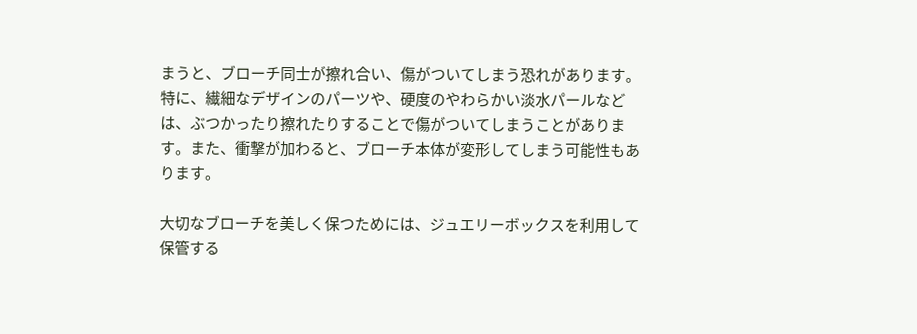まうと、ブローチ同士が擦れ合い、傷がついてしまう恐れがあります。特に、繊細なデザインのパーツや、硬度のやわらかい淡水パールなどは、ぶつかったり擦れたりすることで傷がついてしまうことがあります。また、衝撃が加わると、ブローチ本体が変形してしまう可能性もあります。

大切なブローチを美しく保つためには、ジュエリーボックスを利用して保管する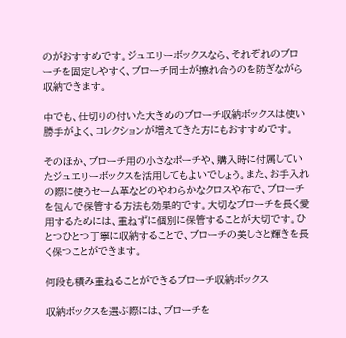のがおすすめです。ジュエリーボックスなら、それぞれのブローチを固定しやすく、ブローチ同士が擦れ合うのを防ぎながら収納できます。

中でも、仕切りの付いた大きめのブローチ収納ボックスは使い勝手がよく、コレクションが増えてきた方にもおすすめです。

そのほか、ブローチ用の小さなポーチや、購入時に付属していたジュエリーボックスを活用してもよいでしょう。また、お手入れの際に使うセーム革などのやわらかなクロスや布で、ブローチを包んで保管する方法も効果的です。大切なブローチを長く愛用するためには、重ねずに個別に保管することが大切です。ひとつひとつ丁寧に収納することで、ブローチの美しさと輝きを長く保つことができます。

何段も積み重ねることができるブローチ収納ボックス

収納ボックスを選ぶ際には、ブローチを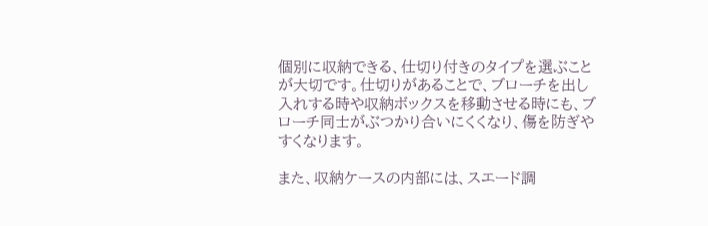個別に収納できる、仕切り付きのタイプを選ぶことが大切です。仕切りがあることで、ブローチを出し入れする時や収納ボックスを移動させる時にも、ブローチ同士がぶつかり合いにくくなり、傷を防ぎやすくなります。

また、収納ケースの内部には、スエード調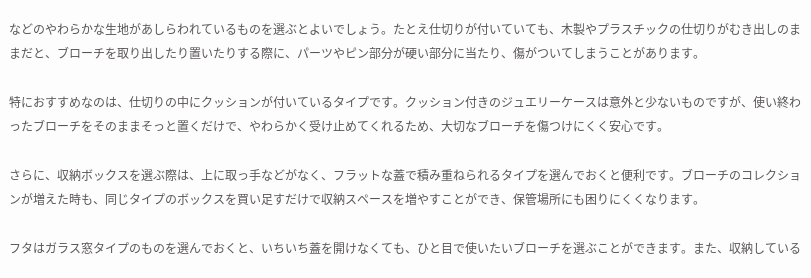などのやわらかな生地があしらわれているものを選ぶとよいでしょう。たとえ仕切りが付いていても、木製やプラスチックの仕切りがむき出しのままだと、ブローチを取り出したり置いたりする際に、パーツやピン部分が硬い部分に当たり、傷がついてしまうことがあります。

特におすすめなのは、仕切りの中にクッションが付いているタイプです。クッション付きのジュエリーケースは意外と少ないものですが、使い終わったブローチをそのままそっと置くだけで、やわらかく受け止めてくれるため、大切なブローチを傷つけにくく安心です。

さらに、収納ボックスを選ぶ際は、上に取っ手などがなく、フラットな蓋で積み重ねられるタイプを選んでおくと便利です。ブローチのコレクションが増えた時も、同じタイプのボックスを買い足すだけで収納スペースを増やすことができ、保管場所にも困りにくくなります。

フタはガラス窓タイプのものを選んでおくと、いちいち蓋を開けなくても、ひと目で使いたいブローチを選ぶことができます。また、収納している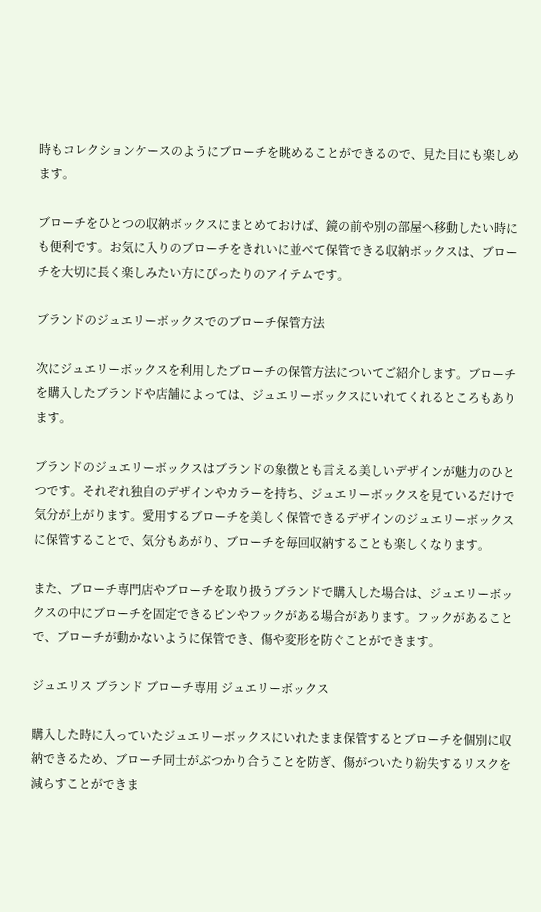時もコレクションケースのようにブローチを眺めることができるので、見た目にも楽しめます。

ブローチをひとつの収納ボックスにまとめておけば、鏡の前や別の部屋へ移動したい時にも便利です。お気に入りのブローチをきれいに並べて保管できる収納ボックスは、ブローチを大切に長く楽しみたい方にぴったりのアイテムです。

ブランドのジュエリーボックスでのブローチ保管方法

次にジュエリーボックスを利用したブローチの保管方法についてご紹介します。ブローチを購入したブランドや店舗によっては、ジュエリーボックスにいれてくれるところもあります。

ブランドのジュエリーボックスはブランドの象徴とも言える美しいデザインが魅力のひとつです。それぞれ独自のデザインやカラーを持ち、ジュエリーボックスを見ているだけで気分が上がります。愛用するブローチを美しく保管できるデザインのジュエリーボックスに保管することで、気分もあがり、ブローチを毎回収納することも楽しくなります。

また、ブローチ専門店やブローチを取り扱うブランドで購入した場合は、ジュエリーボックスの中にブローチを固定できるピンやフックがある場合があります。フックがあることで、ブローチが動かないように保管でき、傷や変形を防ぐことができます。

ジュエリス ブランド ブローチ専用 ジュエリーボックス

購入した時に入っていたジュエリーボックスにいれたまま保管するとブローチを個別に収納できるため、ブローチ同士がぶつかり合うことを防ぎ、傷がついたり紛失するリスクを減らすことができま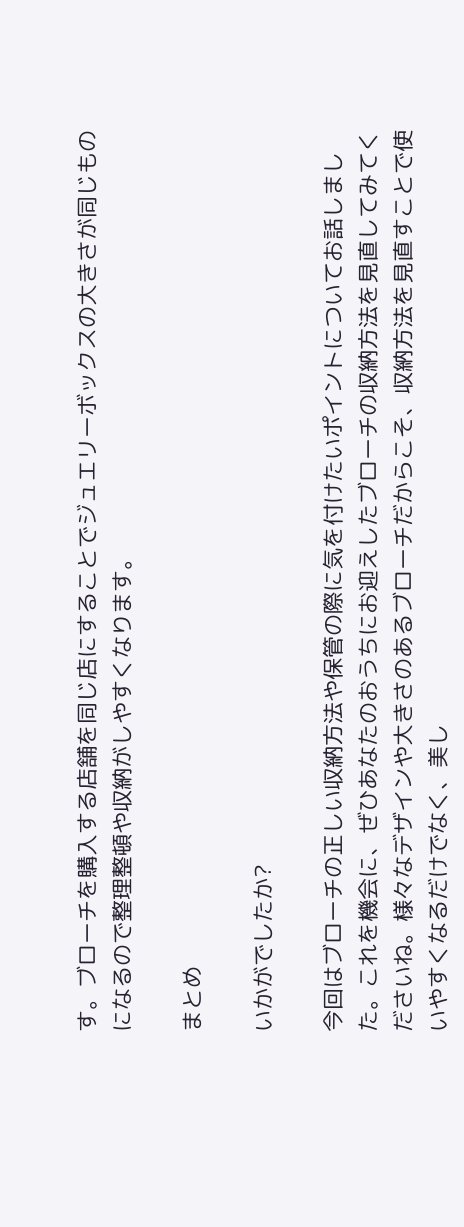す。ブローチを購入する店舗を同じ店にすることでジュエリーボックスの大きさが同じものになるので整理整頓や収納がしやすくなります。

まとめ

いかがでしたか?

今回はブローチの正しい収納方法や保管の際に気を付けたいポイントについてお話しました。これを機会に、ぜひあなたのおうちにお迎えしたブローチの収納方法を見直してみてくださいね。様々なデザインや大きさのあるブローチだからこそ、収納方法を見直すことで使いやすくなるだけでなく、美し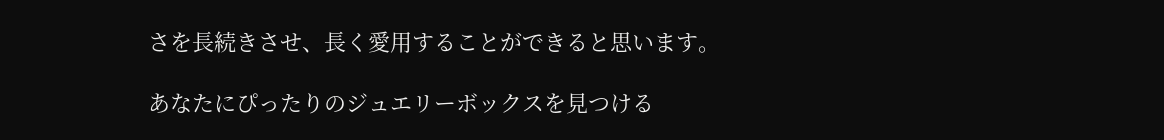さを長続きさせ、長く愛用することができると思います。

あなたにぴったりのジュエリーボックスを見つける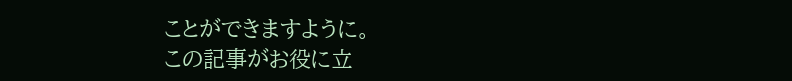ことができますように。
この記事がお役に立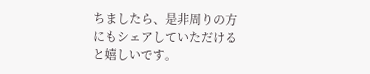ちましたら、是非周りの方にもシェアしていただけると嬉しいです。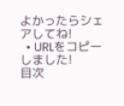よかったらシェアしてね!
  • URLをコピーしました!
目次